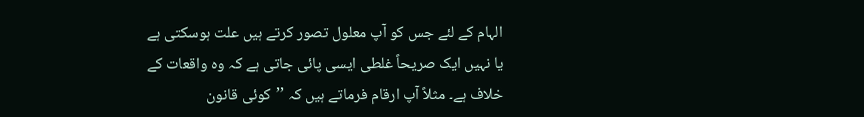الہام کے لئے جس کو آپ معلول تصور کرتے ہیں علت ہوسکتی ہے یا نہیں ایک صریحاً غلطی ایسی پائی جاتی ہے کہ وہ واقعات کے خلاف ہے۔ مثلاً آپ ارقام فرماتے ہیں کہ ’’کوئی قانون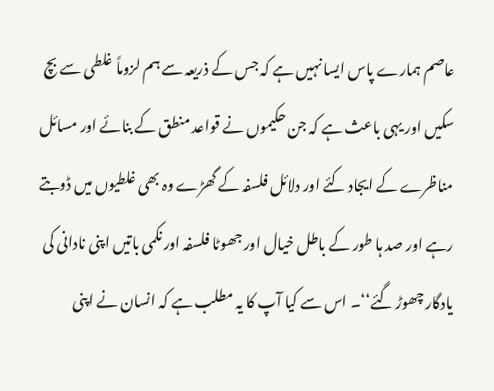عاصم ہمارے پاس ایسا نہیں ہے کہ جس کے ذریعہ سے ہم لزوماً غلطی سے بچ سکیں اور یہی باعث ہے کہ جن حکیموں نے قواعد منطق کے بنائے اور مسائل مناظرے کے ایجاد کئے اور دلائل فلسفہ کے گھڑے وہ بھی غلطیوں میں ڈوبتے رہے اور صد ہا طور کے باطل خیال اور جھوٹا فلسفہ اور نکمی باتیں اپنی نادانی کی یادگار چھوڑ گئے‘‘۔ اس سے کیا آپ کا یہ مطلب ہے کہ انسان نے اپنی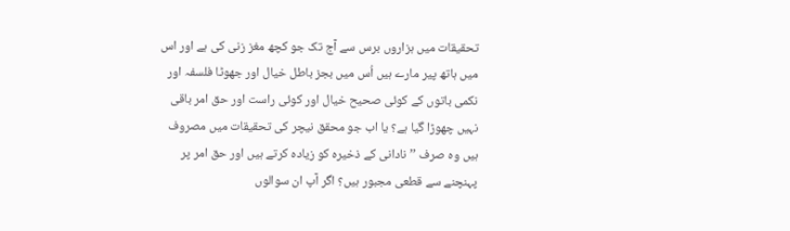تحقیقات میں ہزاروں برس سے آج تک جو کچھ مغز زنی کی ہے اور اس میں ہاتھ پیر مارے ہیں اُس میں بجز باطل خیال اور جھوٹا فلسفہ اور نکمی باتوں کے کوئی صحیح خیال اور کوئی راست اور حق امر باقی نہیں چھوڑا گیا ہے؟ یا اب جو محقق نیچر کی تحقیقات میں مصروف ہیں وہ صرف ’’نادانی کے ذخیرہ کو زیادہ کرتے ہیں اور حق امر پر پہنچنے سے قطعی مجبور ہیں؟ اگر آپ ان سوالوں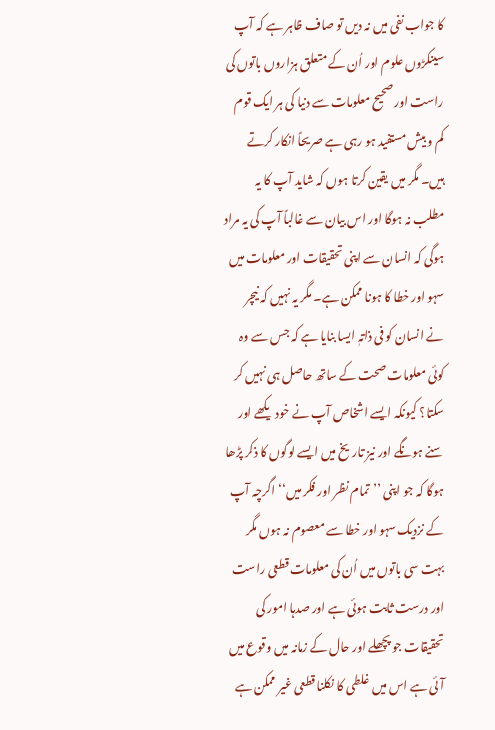کا جواب نفی میں نہ دیں تو صاف ظاہر ہے کہ آپ سینکڑوں علوم اور اُن کے متعلق ہزاروں باتوں کی راست اور صحیح معلومات سے دنیا کی ہر ایک قوم کم و بیش مستفید ہو رہی ہے صریحاً انکار کرتے ہیں۔ مگر میں یقین کرتا ہوں کہ شاید آپ کا یہ مطلب نہ ہوگا اور اس بیان سے غالباً آپ کی یہ مراد ہوگی کہ انسان سے اپنی تحقیقات اور معلومات میں سہو اور خطا کا ہونا ممکن ہے۔ مگر یہ نہیں کہ نیچر نے انسان کو فی ذاتہٖ ایسا بنایا ہے کہ جس سے وہ کوئی معلومات صحت کے ساتھ حاصل ہی نہیں کر سکتا؟ کیونکہ ایسے اشخاص آپ نے خود یکھے اور سنے ہونگے اور نیز تاریخ میں ایسے لوگوں کا ذکر پڑھا ہوگا کہ جو اپنی ’’تمام نظر اور فکر میں‘‘ اگرچہ آپ کے نزدیک سہو اور خطا سے معصوم نہ ہوں مگر بہت سی باتوں میں اُن کی معلومات قطعی راست اور درست ثابت ہوئی ہے اور صدہا امور کی تحقیقات جو پچھلے اور حال کے زمانہ میں وقوع میں آئی ہے اس میں غلطی کا نکلنا قطعی غیر ممکن ہے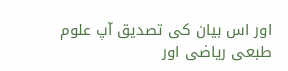اور اس بیان کی تصدیق آپ علوم طبعی ریاضی اور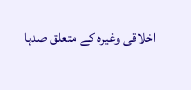اخلاقی وغیرہ کے متعلق صدہا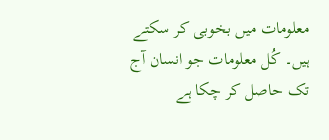معلومات میں بخوبی کر سکتے ہیں۔ کُل معلومات جو انسان آج تک حاصل کر چکا ہے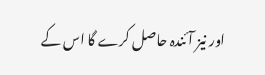اور نیز آئندہ حاصل کرے گا اس کے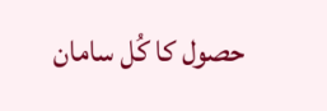حصول کا کُل سامان